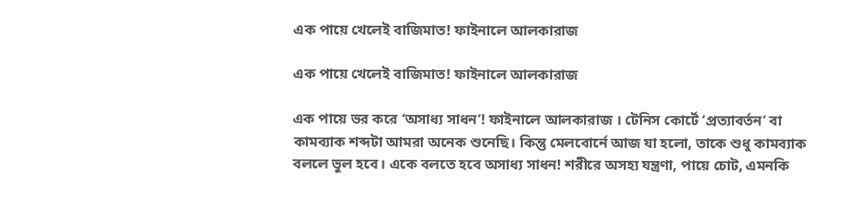এক পায়ে খেলেই বাজিমাত! ফাইনালে আলকারাজ

এক পায়ে খেলেই বাজিমাত! ফাইনালে আলকারাজ

এক পায়ে ভর করে ‘অসাধ্য সাধন’! ফাইনালে আলকারাজ । টেনিস কোর্টে ‘প্রত্যাবর্তন’ বা কামব্যাক শব্দটা আমরা অনেক শুনেছি। কিন্তু মেলবোর্নে আজ যা হলো, তাকে শুধু কামব্যাক বললে ভুল হবে। একে বলতে হবে অসাধ্য সাধন! শরীরে অসহ্য যন্ত্রণা, পায়ে চোট, এমনকি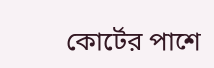কোর্টের পাশে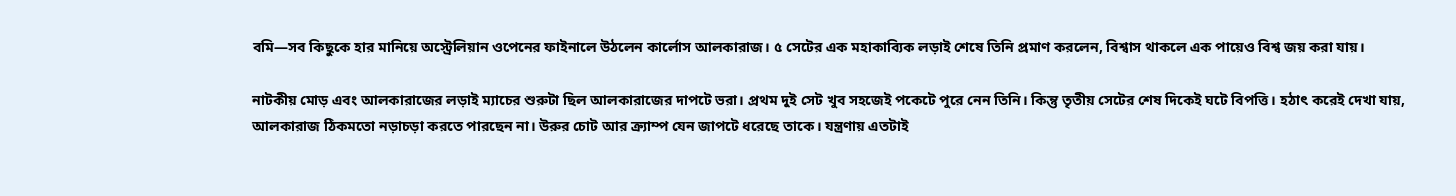বমি—সব কিছুকে হার মানিয়ে অস্ট্রেলিয়ান ওপেনের ফাইনালে উঠলেন কার্লোস আলকারাজ। ৫ সেটের এক মহাকাব্যিক লড়াই শেষে তিনি প্রমাণ করলেন, বিশ্বাস থাকলে এক পায়েও বিশ্ব জয় করা যায়।

নাটকীয় মোড় এবং আলকারাজের লড়াই ম্যাচের শুরুটা ছিল আলকারাজের দাপটে ভরা। প্রথম দুই সেট খুব সহজেই পকেটে পুরে নেন তিনি। কিন্তু তৃতীয় সেটের শেষ দিকেই ঘটে বিপত্তি। হঠাৎ করেই দেখা যায়, আলকারাজ ঠিকমতো নড়াচড়া করতে পারছেন না। উরুর চোট আর ক্র্যাম্প যেন জাপটে ধরেছে তাকে। যন্ত্রণায় এতটাই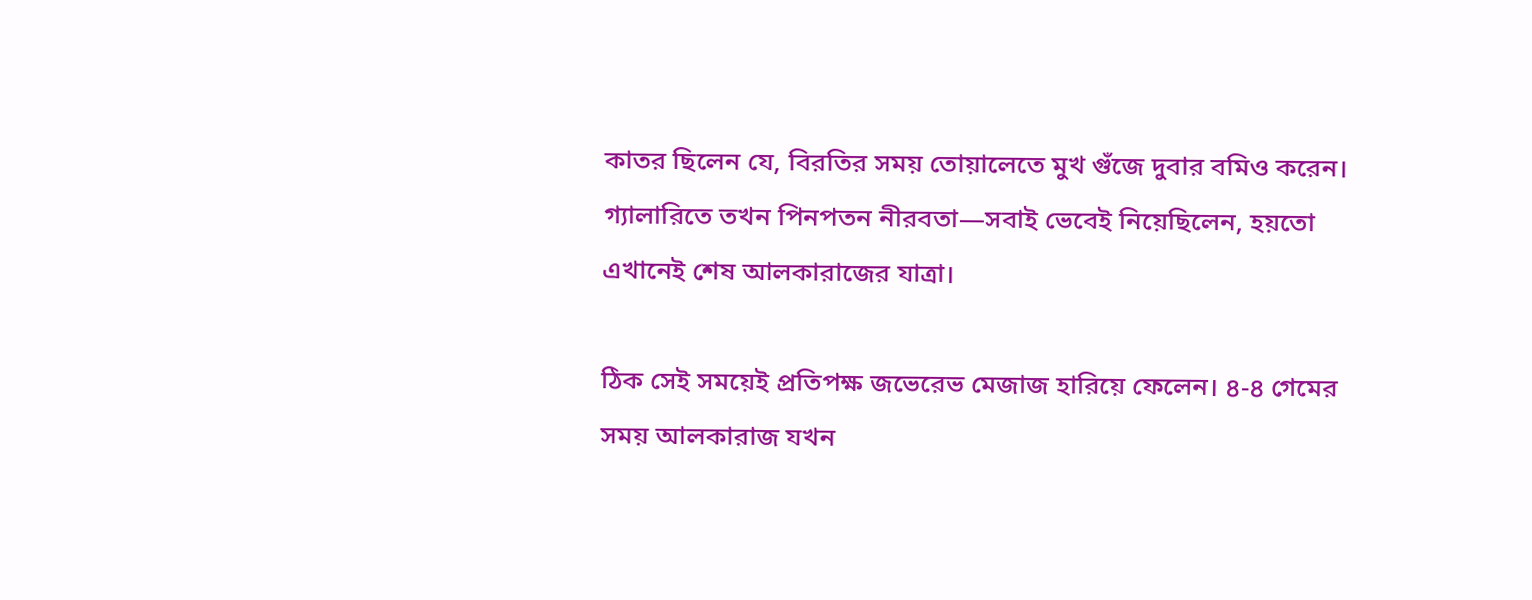কাতর ছিলেন যে, বিরতির সময় তোয়ালেতে মুখ গুঁজে দুবার বমিও করেন। গ্যালারিতে তখন পিনপতন নীরবতা—সবাই ভেবেই নিয়েছিলেন, হয়তো এখানেই শেষ আলকারাজের যাত্রা।

ঠিক সেই সময়েই প্রতিপক্ষ জভেরেভ মেজাজ হারিয়ে ফেলেন। ৪-৪ গেমের সময় আলকারাজ যখন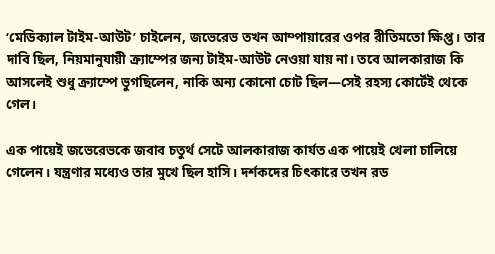‘মেডিক্যাল টাইম-আউট’ চাইলেন, জভেরেভ তখন আম্পায়ারের ওপর রীতিমতো ক্ষিপ্ত। তার দাবি ছিল, নিয়মানুযায়ী ক্র্যাম্পের জন্য টাইম-আউট নেওয়া যায় না। তবে আলকারাজ কি আসলেই শুধু ক্র্যাম্পে ভুগছিলেন, নাকি অন্য কোনো চোট ছিল—সেই রহস্য কোর্টেই থেকে গেল।

এক পায়েই জভেরেভকে জবাব চতুর্থ সেটে আলকারাজ কার্যত এক পায়েই খেলা চালিয়ে গেলেন। যন্ত্রণার মধ্যেও তার মুখে ছিল হাসি। দর্শকদের চিৎকারে তখন রড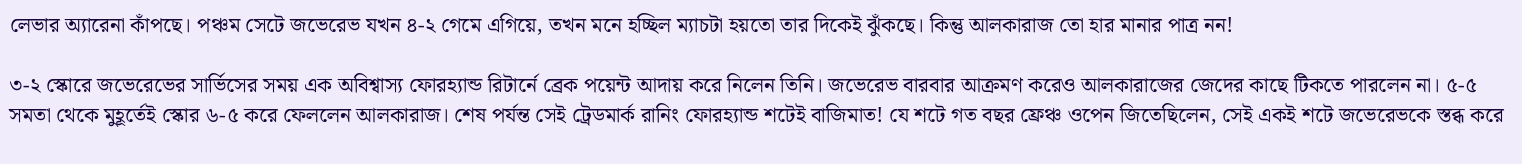লেভার অ্যারেনা কাঁপছে। পঞ্চম সেটে জভেরেভ যখন ৪-২ গেমে এগিয়ে, তখন মনে হচ্ছিল ম্যাচটা হয়তো তার দিকেই ঝুঁকছে। কিন্তু আলকারাজ তো হার মানার পাত্র নন!

৩-২ স্কোরে জভেরেভের সার্ভিসের সময় এক অবিশ্বাস্য ফোরহ্যান্ড রিটার্নে ব্রেক পয়েন্ট আদায় করে নিলেন তিনি। জভেরেভ বারবার আক্রমণ করেও আলকারাজের জেদের কাছে টিকতে পারলেন না। ৫-৫ সমতা থেকে মুহূর্তেই স্কোর ৬-৫ করে ফেললেন আলকারাজ। শেষ পর্যন্ত সেই ট্রেডমার্ক রানিং ফোরহ্যান্ড শটেই বাজিমাত! যে শটে গত বছর ফ্রেঞ্চ ওপেন জিতেছিলেন, সেই একই শটে জভেরেভকে স্তব্ধ করে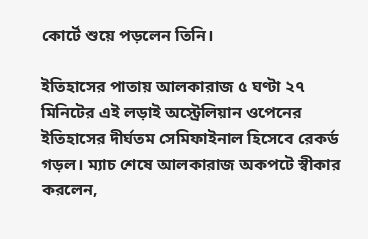কোর্টে শুয়ে পড়লেন তিনি।

ইতিহাসের পাতায় আলকারাজ ৫ ঘণ্টা ২৭ মিনিটের এই লড়াই অস্ট্রেলিয়ান ওপেনের ইতিহাসের দীর্ঘতম সেমিফাইনাল হিসেবে রেকর্ড গড়ল। ম্যাচ শেষে আলকারাজ অকপটে স্বীকার করলেন,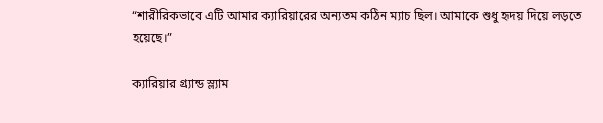“শারীরিকভাবে এটি আমার ক্যারিয়ারের অন্যতম কঠিন ম্যাচ ছিল। আমাকে শুধু হৃদয় দিয়ে লড়তে হয়েছে।”

ক্যারিয়ার গ্র্যান্ড স্ল্যাম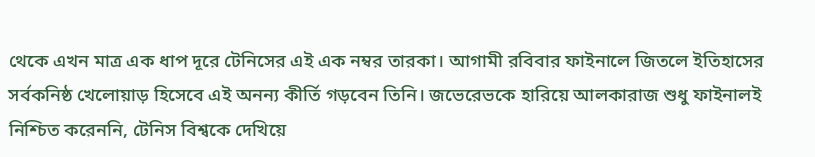থেকে এখন মাত্র এক ধাপ দূরে টেনিসের এই এক নম্বর তারকা। আগামী রবিবার ফাইনালে জিতলে ইতিহাসের সর্বকনিষ্ঠ খেলোয়াড় হিসেবে এই অনন্য কীর্তি গড়বেন তিনি। জভেরেভকে হারিয়ে আলকারাজ শুধু ফাইনালই নিশ্চিত করেননি, টেনিস বিশ্বকে দেখিয়ে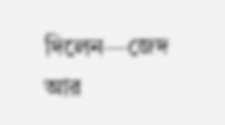দিলেন—জেদ আর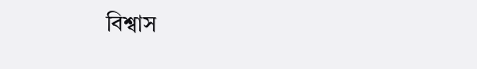বিশ্বাস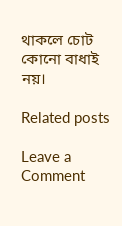থাকলে চোট কোনো বাধাই নয়।

Related posts

Leave a Comment